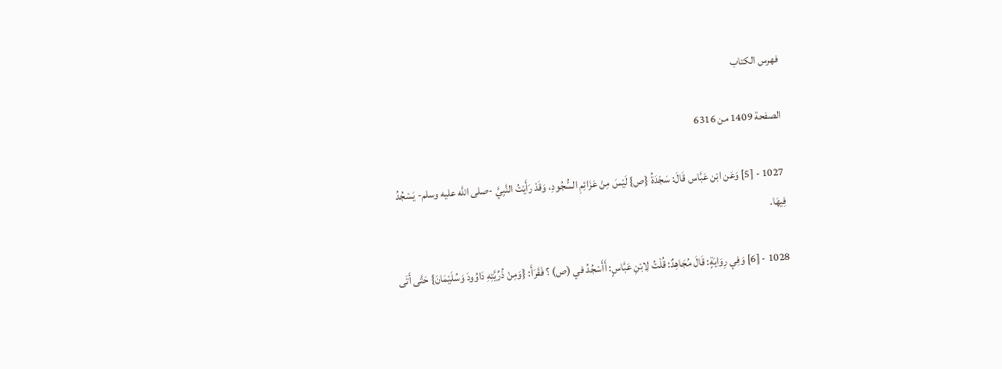فهرس الكتاب

الصفحة 1409 من 6316

1027 - [5] وَعَن ابْن عَبَّاس قَالَ: سَجْدَةُ {ص} لَيْسَ مِنْ عَزَائِمِ السُّجُودِ، وَقَدْ رَأَيْتُ النَّبِيَّ -صلى اللَّه عليه وسلم- يَسْجُدُ فِيهَا.

1028 - [6] وَفِي رِوَايَةٍ: قَالَ مُجَاهِدٌ: قُلْتُ لِابْنِ عَبَّاسٍ: أَأَسْجُدُ في (ص) ؟ فَقَرَأَ: {وَمِنْ ذُرِّيَّتِهِ دَاوُودَ وَسُلَيْمَانَ} حَتَّى أَتَى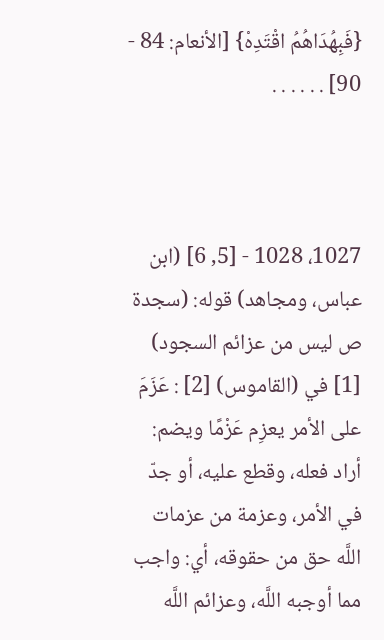{فَبِهُدَاهُمُ اقْتَدِهْ} [الأنعام: 84 - 90] . . . . . .



1027، 1028 - [5, 6] (ابن عباس، ومجاهد) قوله: (سجدة ص ليس من عزائم السجود) [1] في (القاموس) [2] : عَزَمَ على الأمر يعزِم عَزْمًا ويضم: أراد فعله، وقطع عليه، أو جدّ في الأمر، وعزمة من عزمات اللَّه حق من حقوقه، أي: واجب مما أوجبه اللَّه، وعزائم اللَّه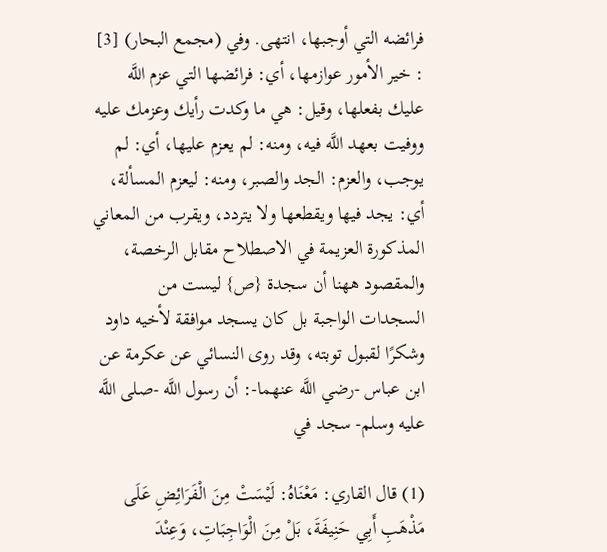فرائضه التي أوجبها، انتهى. وفي (مجمع البحار) [3] : خير الأمور عوازمها، أي: فرائضها التي عزم اللَّه عليك بفعلها، وقيل: هي ما وكدت رأيك وعزمك عليه ووفيت بعهد اللَّه فيه، ومنه: لم يعزم عليها، أي: لم يوجب، والعزم: الجد والصبر، ومنه: ليعزم المسألة، أي: يجد فيها ويقطعها ولا يتردد، ويقرب من المعاني المذكورة العزيمة في الاصطلاح مقابل الرخصة، والمقصود ههنا أن سجدة {ص} ليست من السجدات الواجبة بل كان يسجد موافقة لأخيه داود وشكرًا لقبول توبته، وقد روى النسائي عن عكرمة عن ابن عباس -رضي اللَّه عنهما-: أن رسول اللَّه -صلى اللَّه عليه وسلم- سجد في

(1) قال القاري: مَعْنَاهُ: لَيْسَتْ مِنَ الْفَرَائِضِ عَلَى مَذْهَبِ أَبِي حَنِيفَةَ، بَلْ مِنَ الْوَاجِبَاتِ، وَعِنْدَ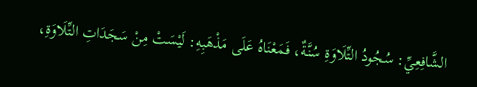الشَّافِعِيِّ: سُجُودُ التِّلَاوَةِ سُنَّةٌ، فَمَعْنَاهُ عَلَى مَذْهَبِهِ: لَيْسَتْ مِنْ سَجَدَاتِ التِّلَاوَةِ،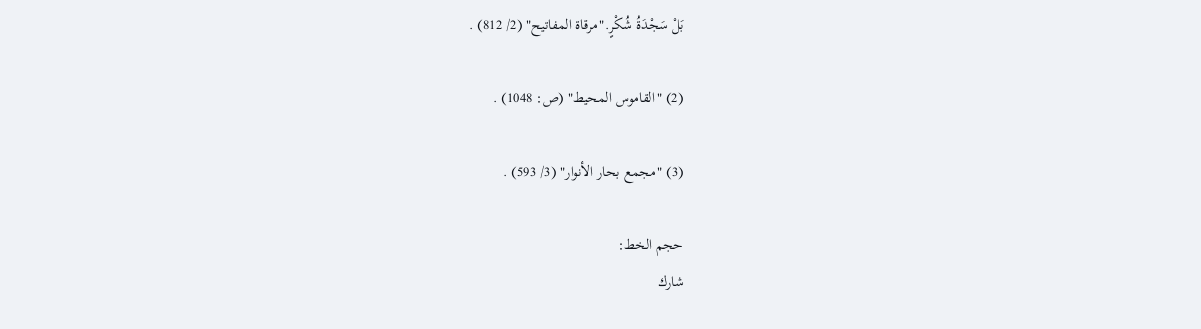بَلْ سَجْدَةُ شُكْرٍ."مرقاة المفاتيح" (2/ 812) .

(2) "القاموس المحيط" (ص: 1048) .

(3) "مجمع بحار الأنوار" (3/ 593) .

حجم الخط:
شارك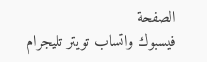الصفحة
فيسبوك واتساب تويتر تليجرام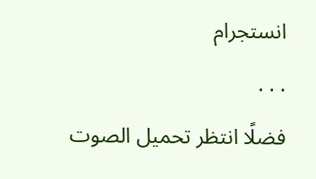انستجرام
. . .
فضلًا انتظر تحميل الصوت